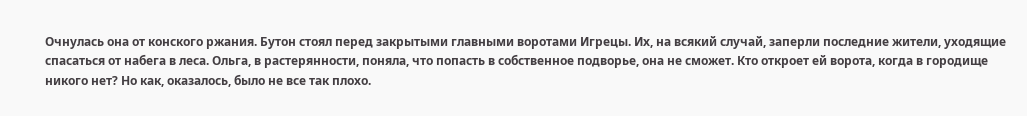Очнулась она от конского ржания. Бутон стоял перед закрытыми главными воротами Игрецы. Их, на всякий случай, заперли последние жители, уходящие спасаться от набега в леса. Ольга, в растерянности, поняла, что попасть в собственное подворье, она не сможет. Кто откроет ей ворота, когда в городище никого нет? Но как, оказалось, было не все так плохо.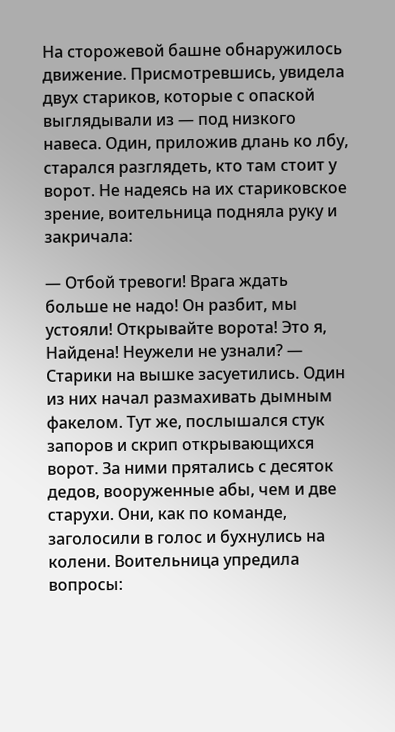На сторожевой башне обнаружилось движение. Присмотревшись, увидела двух стариков, которые с опаской выглядывали из — под низкого навеса. Один, приложив длань ко лбу, старался разглядеть, кто там стоит у ворот. Не надеясь на их стариковское зрение, воительница подняла руку и закричала:

— Отбой тревоги! Врага ждать больше не надо! Он разбит, мы устояли! Открывайте ворота! Это я, Найдена! Неужели не узнали? — Старики на вышке засуетились. Один из них начал размахивать дымным факелом. Тут же, послышался стук запоров и скрип открывающихся ворот. За ними прятались с десяток дедов, вооруженные абы, чем и две старухи. Они, как по команде, заголосили в голос и бухнулись на колени. Воительница упредила вопросы: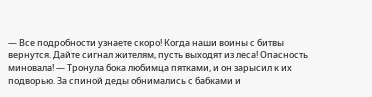— Все подробности узнаете скоро! Когда наши воины с битвы вернутся. Дайте сигнал жителям, пусть выходят из леса! Опасность миновала! — Тронула бока любимца пятками, и он зарысил к их подворью. За спиной деды обнимались с бабками и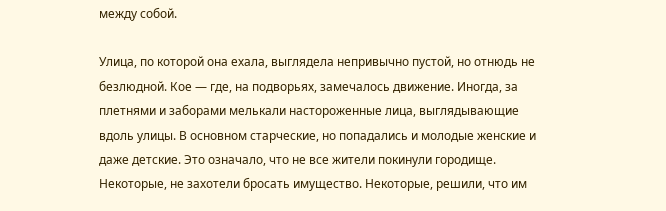между собой.

Улица, по которой она ехала, выглядела непривычно пустой, но отнюдь не безлюдной. Кое — где, на подворьях, замечалось движение. Иногда, за плетнями и заборами мелькали настороженные лица, выглядывающие вдоль улицы. В основном старческие, но попадались и молодые женские и даже детские. Это означало, что не все жители покинули городище. Некоторые, не захотели бросать имущество. Некоторые, решили, что им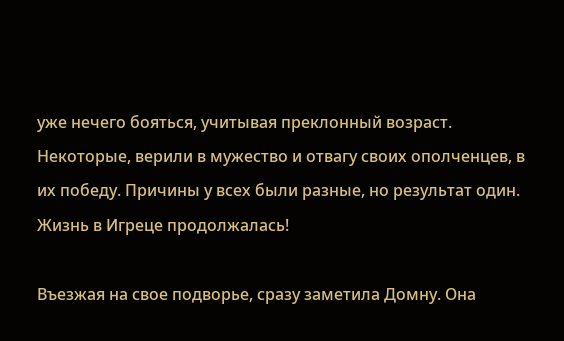уже нечего бояться, учитывая преклонный возраст. Некоторые, верили в мужество и отвагу своих ополченцев, в их победу. Причины у всех были разные, но результат один. Жизнь в Игреце продолжалась!

Въезжая на свое подворье, сразу заметила Домну. Она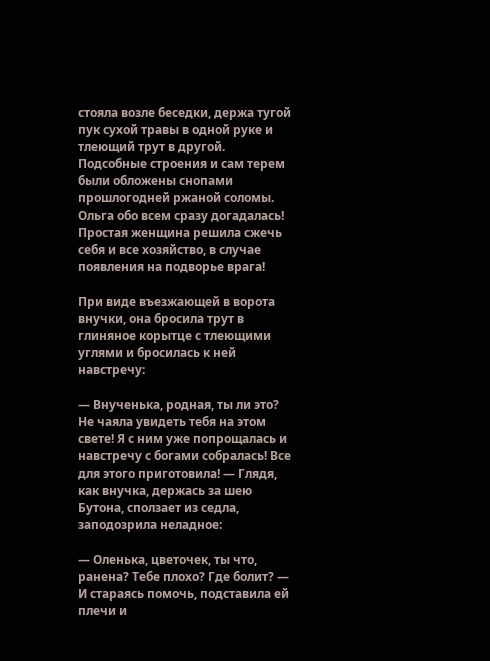стояла возле беседки, держа тугой пук сухой травы в одной руке и тлеющий трут в другой. Подсобные строения и сам терем были обложены снопами прошлогодней ржаной соломы. Ольга обо всем сразу догадалась! Простая женщина решила сжечь себя и все хозяйство, в случае появления на подворье врага!

При виде въезжающей в ворота внучки, она бросила трут в глиняное корытце с тлеющими углями и бросилась к ней навстречу:

— Внученька, родная, ты ли это? Не чаяла увидеть тебя на этом свете! Я с ним уже попрощалась и навстречу с богами собралась! Все для этого приготовила! — Глядя, как внучка, держась за шею Бутона, сползает из седла, заподозрила неладное:

— Оленька, цветочек, ты что, ранена? Тебе плохо? Где болит? — И стараясь помочь, подставила ей плечи и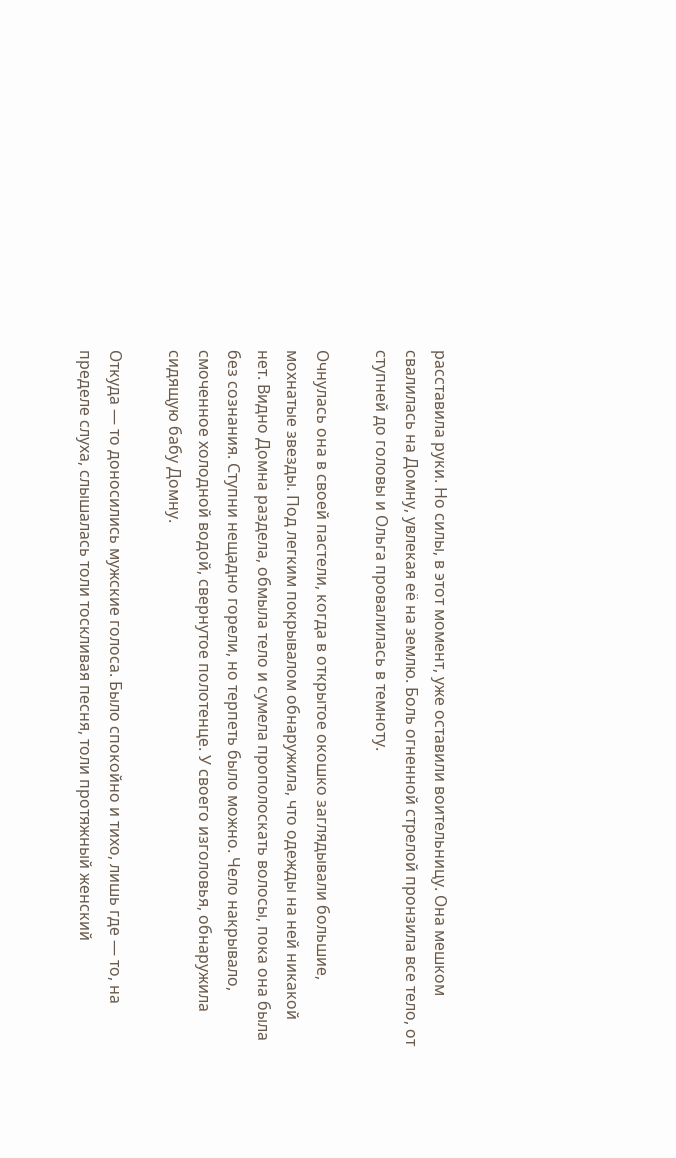расставила руки. Но силы, в этот момент, уже оставили воительницу. Она мешком свалилась на Домну, увлекая её на землю. Боль огненной стрелой пронзила все тело, от ступней до головы и Ольга провалилась в темноту.

Очнулась она в своей пастели, когда в открытое окошко заглядывали большие, мохнатые звезды. Под легким покрывалом обнаружила, что одежды на ней никакой нет. Видно Домна раздела, обмыла тело и сумела прополоскать волосы, пока она была без сознания. Ступни нещадно горели, но терпеть было можно. Чело накрывало, смоченное холодной водой, свернутое полотенце. У своего изголовья, обнаружила сидящую бабу Домну.

Откуда — то доносились мужские голоса. Было спокойно и тихо, лишь где — то, на пределе слуха, слышалась толи тоскливая песня, толи протяжный женский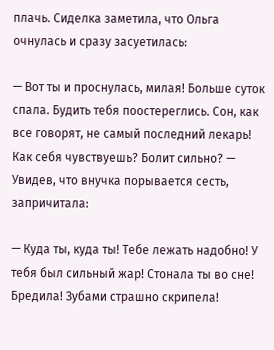плачь. Сиделка заметила, что Ольга очнулась и сразу засуетилась:

— Вот ты и проснулась, милая! Больше суток спала. Будить тебя поостереглись. Сон, как все говорят, не самый последний лекарь! Как себя чувствуешь? Болит сильно? — Увидев, что внучка порывается сесть, запричитала:

— Куда ты, куда ты! Тебе лежать надобно! У тебя был сильный жар! Стонала ты во сне! Бредила! Зубами страшно скрипела!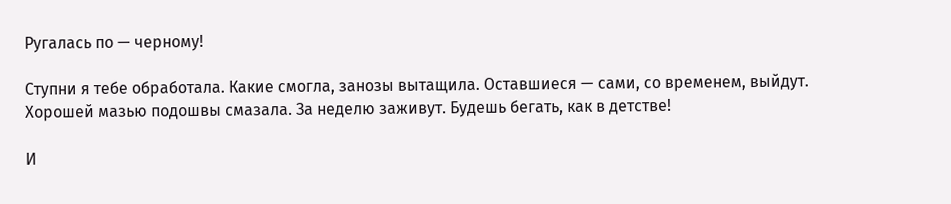Ругалась по — черному!

Ступни я тебе обработала. Какие смогла, занозы вытащила. Оставшиеся — сами, со временем, выйдут. Хорошей мазью подошвы смазала. За неделю заживут. Будешь бегать, как в детстве!

И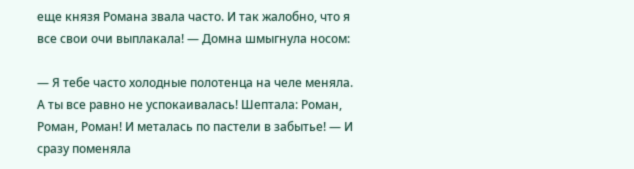еще князя Романа звала часто. И так жалобно, что я все свои очи выплакала! — Домна шмыгнула носом:

— Я тебе часто холодные полотенца на челе меняла. А ты все равно не успокаивалась! Шептала: Роман, Роман, Роман! И металась по пастели в забытье! — И сразу поменяла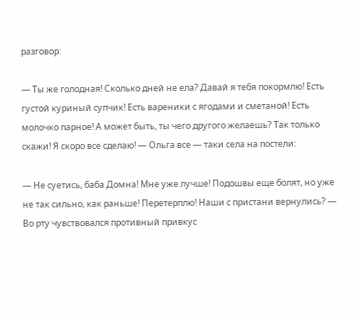разговор:

— Ты же голодная! Сколько дней не ела? Давай я тебя покормлю! Есть густой куриный супчик! Есть вареники с ягодами и сметаной! Есть молочко парное! А может быть, ты чего другого желаешь? Так только скажи! Я скоро все сделаю! — Ольга все — таки села на постели:

— Не суетись, баба Домна! Мне уже лучше! Подошвы еще болят, но уже не так сильно, как раньше! Перетерплю! Наши с пристани вернулись? — Во рту чувствовался противный привкус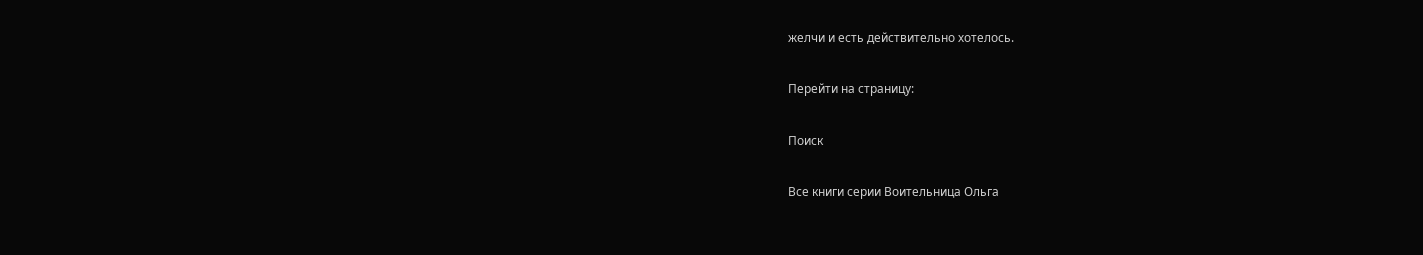желчи и есть действительно хотелось.

Перейти на страницу:

Поиск

Все книги серии Воительница Ольга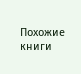Похожие книги